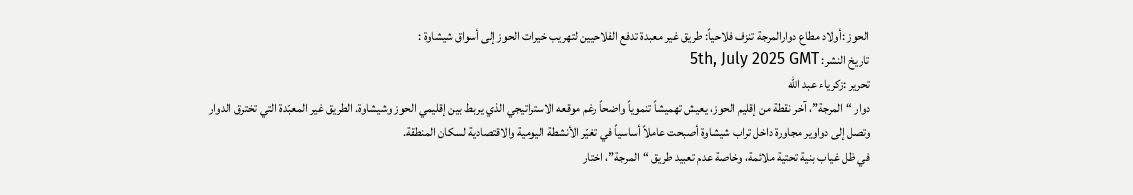الحوز :أولاد مطاع دوارالمرجة تنزف فلاحياً: طريق غير معبدة تدفع الفلاحيين لتهريب خيرات الحوز إلى أسواق شيشاوة :
تاريخ النشر: 5th, July 2025 GMT
تحرير :زكرياء عبد الله
دوار “المرجة”، آخر نقطة من إقليم الحوز، يعيش تهميشاً تنموياً واضحاً رغم موقعه الاستراتيجي الذي يربط بين إقليمي الحوز وشيشاوة. الطريق غير المعبّدة التي تخترق الدوار وتصل إلى دواوير مجاورة داخل تراب شيشاوة أصبحت عاملاً أساسياً في تغيّر الأنشطة اليومية والاقتصادية لسكان المنطقة.
في ظل غياب بنية تحتية ملائمة، وخاصة عدم تعبيد طريق “المرجة”، اختار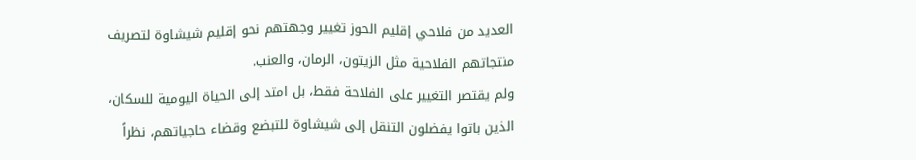العديد من فلاحي إقليم الحوز تغيير وجهتهم نحو إقليم شيشاوة لتصريف منتجاتهم الفلاحية مثل الزيتون، الرمان، والعنب.
ولم يقتصر التغيير على الفلاحة فقط، بل امتد إلى الحياة اليومية للسكان، الذين باتوا يفضلون التنقل إلى شيشاوة للتبضع وقضاء حاجياتهم، نظراً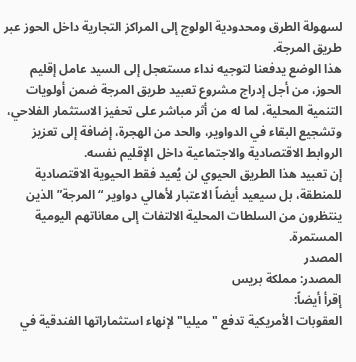لسهولة الطرق ومحدودية الولوج إلى المراكز التجارية داخل الحوز عبر طريق المرجة.
هذا الوضع يدفعنا لتوجيه نداء مستعجل إلى السيد عامل إقليم الحوز، من أجل إدراج مشروع تعبيد طريق المرجة ضمن أولويات التنمية المحلية، لما له من أثر مباشر على تحفيز الاستثمار الفلاحي، وتشجيع البقاء في الدواوير، والحد من الهجرة، إضافة إلى تعزيز الروابط الاقتصادية والاجتماعية داخل الإقليم نفسه.
إن تعبيد هذا الطريق الحيوي لن يُعيد فقط الحيوية الاقتصادية للمنطقة، بل سيعيد أيضاً الاعتبار لأهالي دواوير “المرجة” الذين ينتظرون من السلطات المحلية الالتفات إلى معاناتهم اليومية المستمرة.
المصدر
المصدر: مملكة بريس
إقرأ أيضاً:
العقوبات الأمريكية تدفع "ميليا" لإنهاء استثماراتها الفندقية في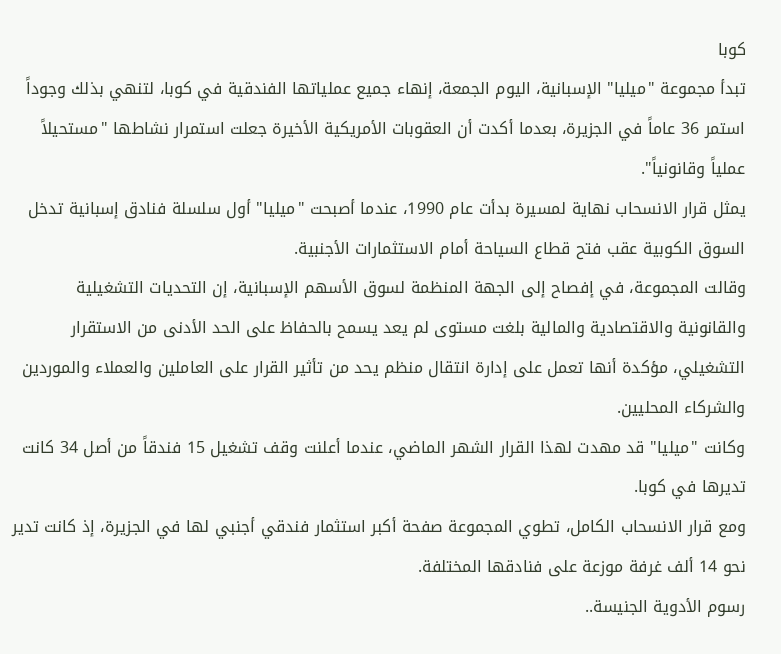كوبا
تبدأ مجموعة "ميليا" الإسبانية، اليوم الجمعة، إنهاء جميع عملياتها الفندقية في كوبا، لتنهي بذلك وجوداً استمر 36 عاماً في الجزيرة، بعدما أكدت أن العقوبات الأمريكية الأخيرة جعلت استمرار نشاطها "مستحيلاً عملياً وقانونياً".
يمثل قرار الانسحاب نهاية لمسيرة بدأت عام 1990، عندما أصبحت "ميليا" أول سلسلة فنادق إسبانية تدخل السوق الكوبية عقب فتح قطاع السياحة أمام الاستثمارات الأجنبية.
وقالت المجموعة، في إفصاح إلى الجهة المنظمة لسوق الأسهم الإسبانية، إن التحديات التشغيلية والقانونية والاقتصادية والمالية بلغت مستوى لم يعد يسمح بالحفاظ على الحد الأدنى من الاستقرار التشغيلي، مؤكدة أنها تعمل على إدارة انتقال منظم يحد من تأثير القرار على العاملين والعملاء والموردين والشركاء المحليين.
وكانت "ميليا" قد مهدت لهذا القرار الشهر الماضي، عندما أعلنت وقف تشغيل 15 فندقاً من أصل 34 كانت تديرها في كوبا.
ومع قرار الانسحاب الكامل، تطوي المجموعة صفحة أكبر استثمار فندقي أجنبي لها في الجزيرة، إذ كانت تدير نحو 14 ألف غرفة موزعة على فنادقها المختلفة.
رسوم الأدوية الجنيسة..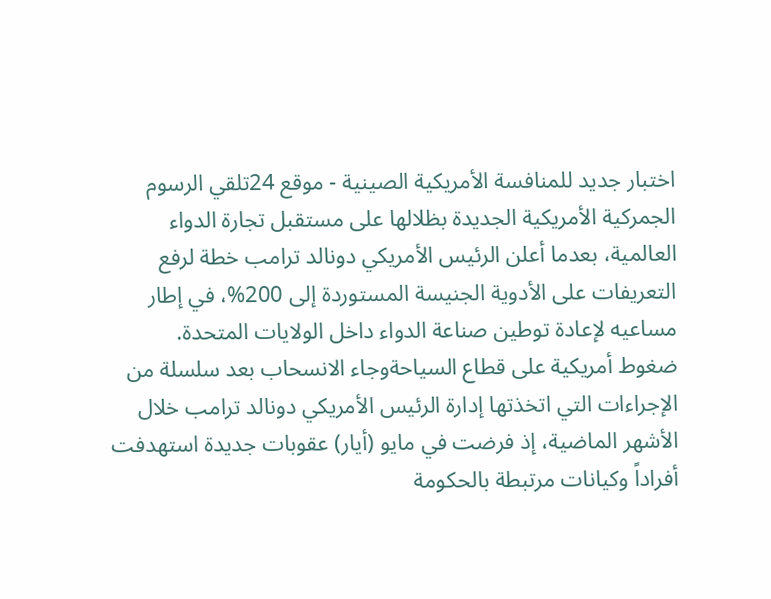اختبار جديد للمنافسة الأمريكية الصينية - موقع 24تلقي الرسوم الجمركية الأمريكية الجديدة بظلالها على مستقبل تجارة الدواء العالمية، بعدما أعلن الرئيس الأمريكي دونالد ترامب خطة لرفع التعريفات على الأدوية الجنيسة المستوردة إلى 200%، في إطار مساعيه لإعادة توطين صناعة الدواء داخل الولايات المتحدة.
ضغوط أمريكية على قطاع السياحةوجاء الانسحاب بعد سلسلة من الإجراءات التي اتخذتها إدارة الرئيس الأمريكي دونالد ترامب خلال الأشهر الماضية، إذ فرضت في مايو (أيار) عقوبات جديدة استهدفت أفراداً وكيانات مرتبطة بالحكومة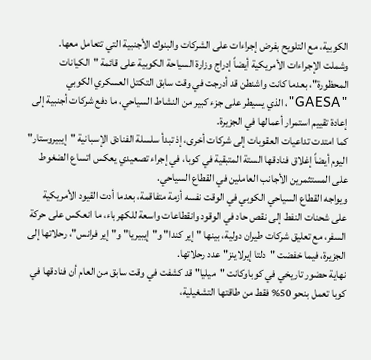الكوبية، مع التلويح بفرض إجراءات على الشركات والبنوك الأجنبية التي تتعامل معها.
وشملت الإجراءات الأمريكية أيضاً إدراج وزارة السياحة الكوبية على قائمة "الكيانات المحظورة"، بعدما كانت واشنطن قد أدرجت في وقت سابق التكتل العسكري الكوبي "GAESA"، الذي يسيطر على جزء كبير من النشاط السياحي، ما دفع شركات أجنبية إلى إعادة تقييم استمرار أعمالها في الجزيرة.
كما امتدت تداعيات العقوبات إلى شركات أخرى، إذ تبدأ سلسلة الفنادق الإسبانية "إيبيروستار" اليوم أيضاً إغلاق فنادقها الستة المتبقية في كوبا، في إجراء تصعيدي يعكس اتساع الضغوط على المستثمرين الأجانب العاملين في القطاع السياحي.
ويواجه القطاع السياحي الكوبي في الوقت نفسه أزمة متفاقمة، بعدما أدت القيود الأمريكية على شحنات النفط إلى نقص حاد في الوقود وانقطاعات واسعة للكهرباء، ما انعكس على حركة السفر، مع تعليق شركات طيران دولية، بينها "إير كندا" و"إيبيريا" و"إير فرانس"، رحلاتها إلى الجزيرة، فيما خفضت "دلتا إيرلاينز" عدد رحلاتها.
نهاية حضور تاريخي في كوباوكانت "ميليا" قد كشفت في وقت سابق من العام أن فنادقها في كوبا تعمل بنحو 50% فقط من طاقتها التشغيلية،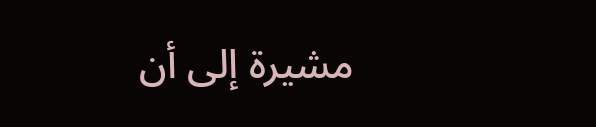مشيرة إلى أن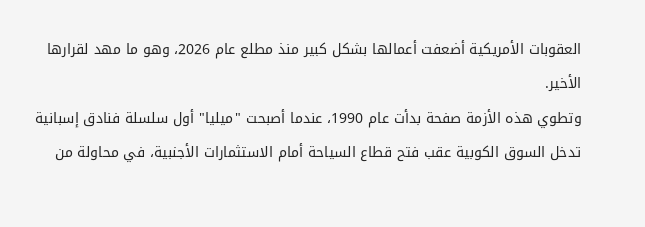العقوبات الأمريكية أضعفت أعمالها بشكل كبير منذ مطلع عام 2026، وهو ما مهد لقرارها الأخير.
وتطوي هذه الأزمة صفحة بدأت عام 1990، عندما أصبحت "ميليا" أول سلسلة فنادق إسبانية تدخل السوق الكوبية عقب فتح قطاع السياحة أمام الاستثمارات الأجنبية، في محاولة من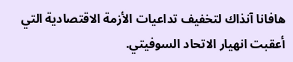هافانا آنذاك لتخفيف تداعيات الأزمة الاقتصادية التي أعقبت انهيار الاتحاد السوفيتي.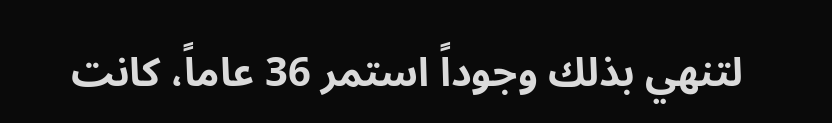لتنهي بذلك وجوداً استمر 36 عاماً، كانت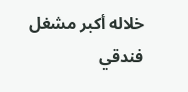خلاله أكبر مشغل فندقي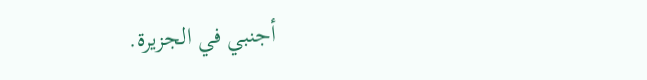أجنبي في الجزيرة.